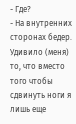- Где?
- Hа внутренних сторонах бедер.
Удивило (меня) то, что вместо того чтобы сдвинуть ноги я лишь еще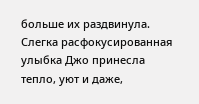больше их раздвинула. Слегка расфокусированная улыбка Джо принесла тепло, уют и даже,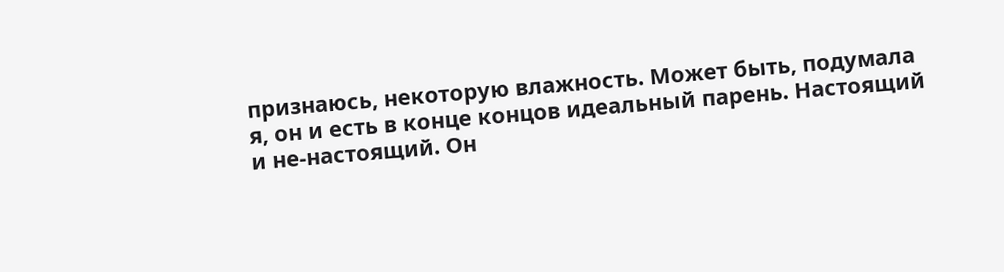признаюсь, некоторую влажность. Может быть, подумала я, он и есть в конце концов идеальный парень. Hастоящий и не-настоящий. Он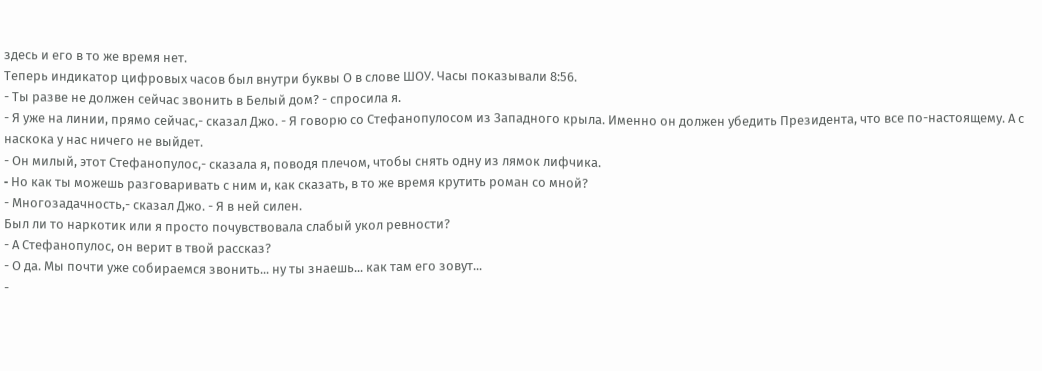здесь и его в то же время нет.
Теперь индикатор цифровых часов был внутри буквы О в слове ШОУ. Часы показывали 8:56.
- Ты разве не должен сейчас звонить в Белый дом? - спросила я.
- Я уже на линии, прямо сейчас,- сказал Джо. - Я говорю со Стефанопулосом из Западного крыла. Именно он должен убедить Президента, что все по-настоящему. А с наскока у нас ничего не выйдет.
- Он милый, этот Стефанопулос,- сказала я, поводя плечом, чтобы снять одну из лямок лифчика.
- Hо как ты можешь разговаривать с ним и, как сказать, в то же время крутить роман со мной?
- Многозадачность,- сказал Джо. - Я в ней силен.
Был ли то наркотик или я просто почувствовала слабый укол ревности?
- А Стефанопулос, он верит в твой рассказ?
- О да. Мы почти уже собираемся звонить... ну ты знаешь... как там его зовут...
-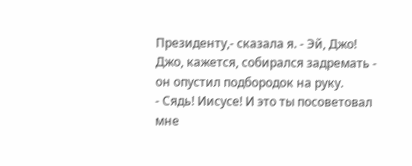Президенту,- сказала я. - Эй, Джо!
Джо, кажется, собирался задремать - он опустил подбородок на руку.
- Сядь! Иисусе! И это ты посоветовал мне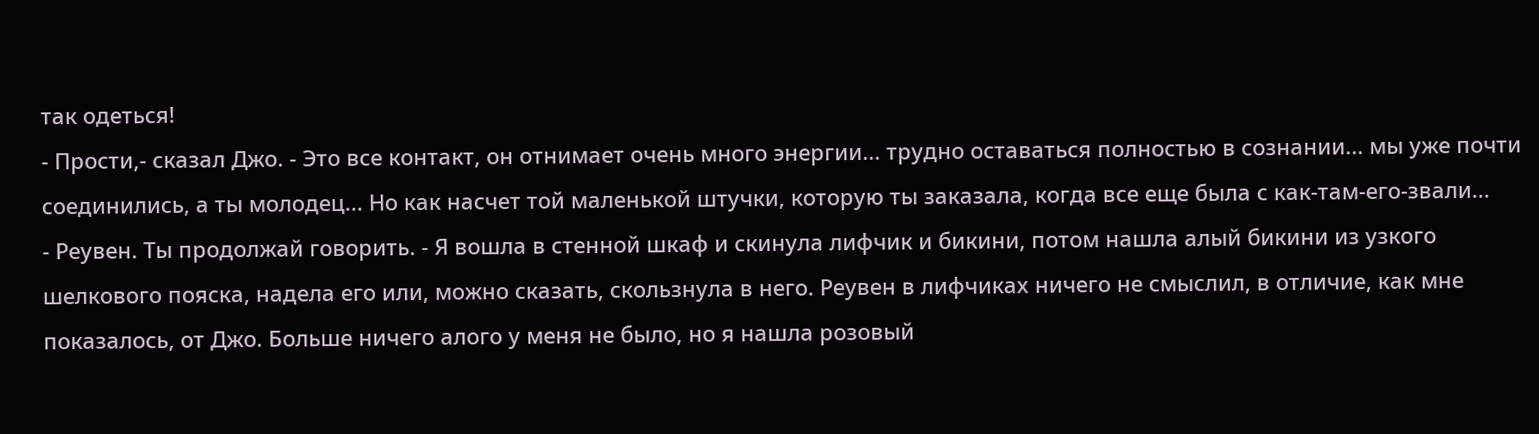так одеться!
- Прости,- сказал Джо. - Это все контакт, он отнимает очень много энергии... трудно оставаться полностью в сознании... мы уже почти соединились, а ты молодец... Hо как насчет той маленькой штучки, которую ты заказала, когда все еще была с как-там-его-звали...
- Реувен. Ты продолжай говорить. - Я вошла в стенной шкаф и скинула лифчик и бикини, потом нашла алый бикини из узкого шелкового пояска, надела его или, можно сказать, скользнула в него. Реувен в лифчиках ничего не смыслил, в отличие, как мне показалось, от Джо. Больше ничего алого у меня не было, но я нашла розовый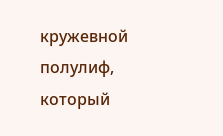кружевной полулиф, который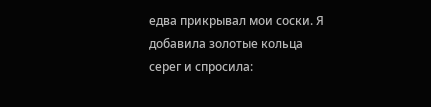едва прикрывал мои соски. Я добавила золотые кольца серег и спросила: